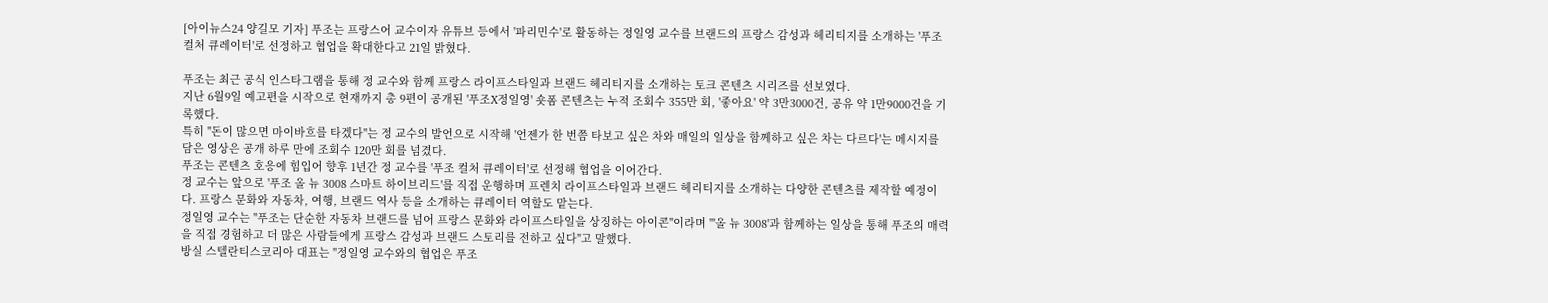[아이뉴스24 양길모 기자] 푸조는 프랑스어 교수이자 유튜브 등에서 '파리민수'로 활동하는 정일영 교수를 브랜드의 프랑스 감성과 헤리티지를 소개하는 '푸조 컬처 큐레이터'로 선정하고 협업을 확대한다고 21일 밝혔다.

푸조는 최근 공식 인스타그램을 통해 정 교수와 함께 프랑스 라이프스타일과 브랜드 헤리티지를 소개하는 토크 콘텐츠 시리즈를 선보였다.
지난 6월9일 예고편을 시작으로 현재까지 총 9편이 공개된 '푸조X정일영' 숏폼 콘텐츠는 누적 조회수 355만 회, '좋아요' 약 3만3000건, 공유 약 1만9000건을 기록했다.
특히 "돈이 많으면 마이바흐를 타겠다"는 정 교수의 발언으로 시작해 '언젠가 한 번쯤 타보고 싶은 차와 매일의 일상을 함께하고 싶은 차는 다르다'는 메시지를 담은 영상은 공개 하루 만에 조회수 120만 회를 넘겼다.
푸조는 콘텐츠 호응에 힘입어 향후 1년간 정 교수를 '푸조 컬처 큐레이터'로 선정해 협업을 이어간다.
정 교수는 앞으로 '푸조 올 뉴 3008 스마트 하이브리드'를 직접 운행하며 프렌치 라이프스타일과 브랜드 헤리티지를 소개하는 다양한 콘텐츠를 제작할 예정이다. 프랑스 문화와 자동차, 여행, 브랜드 역사 등을 소개하는 큐레이터 역할도 맡는다.
정일영 교수는 "푸조는 단순한 자동차 브랜드를 넘어 프랑스 문화와 라이프스타일을 상징하는 아이콘"이라며 "'올 뉴 3008'과 함께하는 일상을 통해 푸조의 매력을 직접 경험하고 더 많은 사람들에게 프랑스 감성과 브랜드 스토리를 전하고 싶다"고 말했다.
방실 스텔란티스코리아 대표는 "정일영 교수와의 협업은 푸조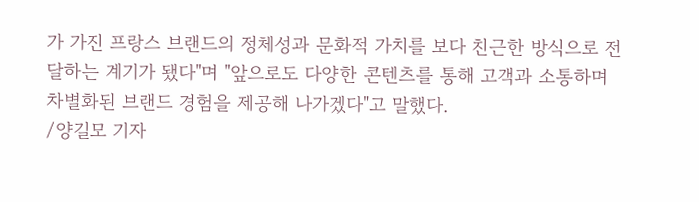가 가진 프랑스 브랜드의 정체성과 문화적 가치를 보다 친근한 방식으로 전달하는 계기가 됐다"며 "앞으로도 다양한 콘텐츠를 통해 고객과 소통하며 차별화된 브랜드 경험을 제공해 나가겠다"고 말했다.
/양길모 기자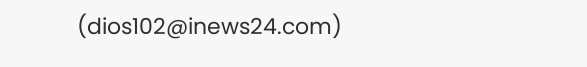(dios102@inews24.com)